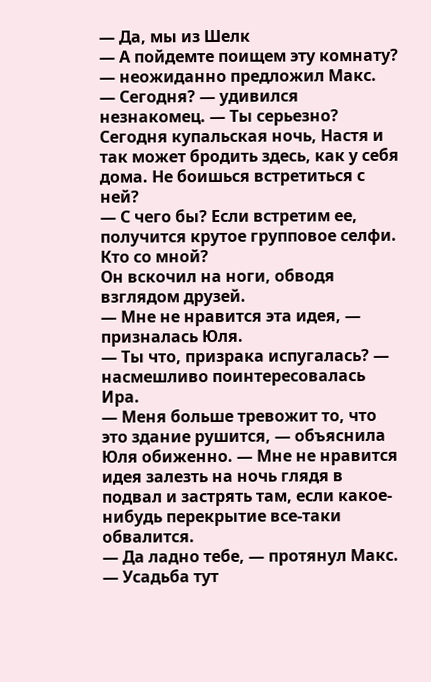— Да, мы из Шелк
— А пойдемте поищем эту комнату? — неожиданно предложил Макс.
— Сегодня? — удивился незнакомец. — Ты серьезно? Сегодня купальская ночь, Настя и так может бродить здесь, как у себя дома. Не боишься встретиться с ней?
— С чего бы? Если встретим ее, получится крутое групповое селфи. Кто со мной?
Он вскочил на ноги, обводя взглядом друзей.
— Мне не нравится эта идея, — призналась Юля.
— Ты что, призрака испугалась? — насмешливо поинтересовалась Ира.
— Меня больше тревожит то, что это здание рушится, — объяснила Юля обиженно. — Мне не нравится идея залезть на ночь глядя в подвал и застрять там, если какое-нибудь перекрытие все-таки обвалится.
— Да ладно тебе, — протянул Макс. — Усадьба тут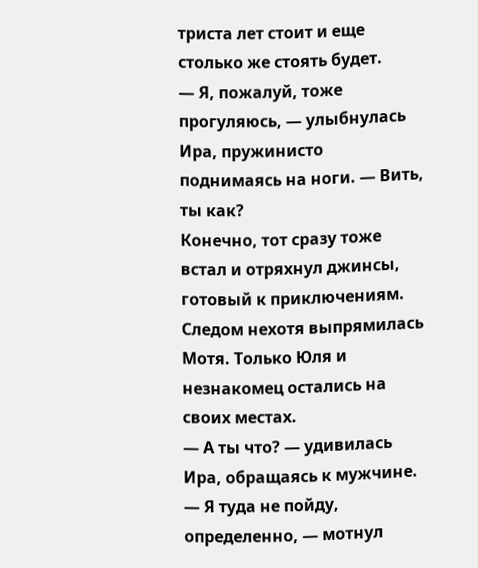триста лет стоит и еще столько же стоять будет.
— Я, пожалуй, тоже прогуляюсь, — улыбнулась Ира, пружинисто поднимаясь на ноги. — Вить, ты как?
Конечно, тот сразу тоже встал и отряхнул джинсы, готовый к приключениям. Следом нехотя выпрямилась Мотя. Только Юля и незнакомец остались на своих местах.
— А ты что? — удивилась Ира, обращаясь к мужчине.
— Я туда не пойду, определенно, — мотнул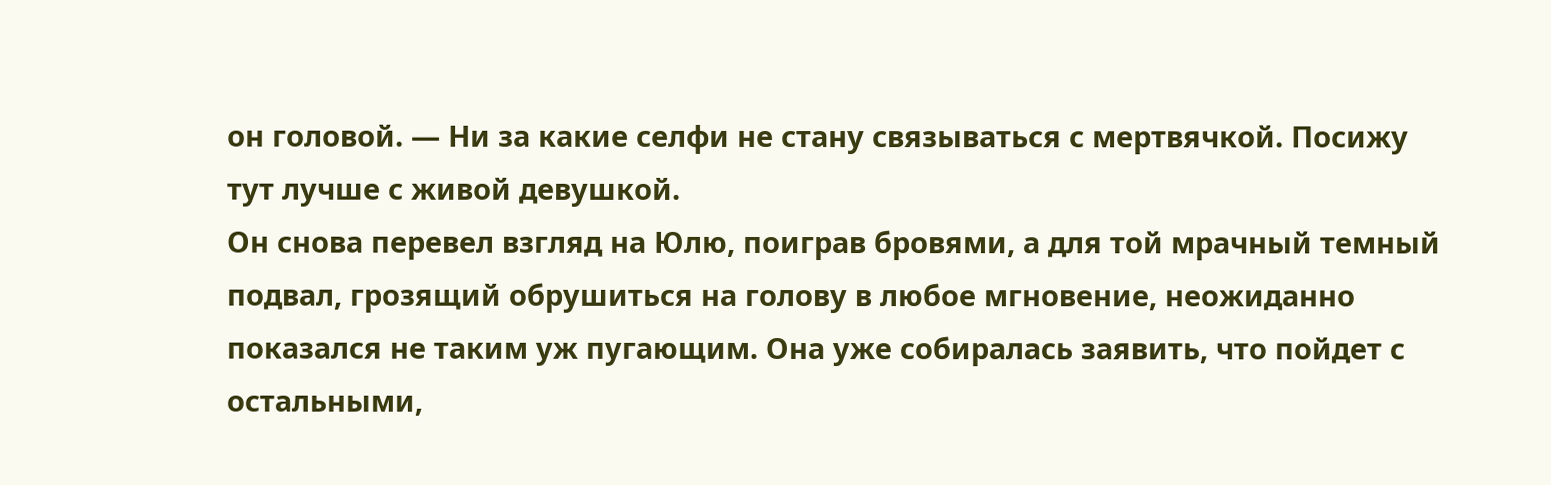он головой. — Ни за какие селфи не стану связываться с мертвячкой. Посижу тут лучше с живой девушкой.
Он снова перевел взгляд на Юлю, поиграв бровями, а для той мрачный темный подвал, грозящий обрушиться на голову в любое мгновение, неожиданно показался не таким уж пугающим. Она уже собиралась заявить, что пойдет с остальными,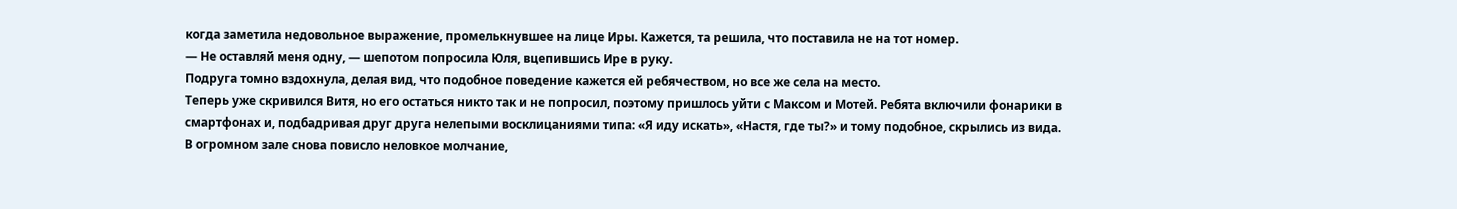когда заметила недовольное выражение, промелькнувшее на лице Иры. Кажется, та решила, что поставила не на тот номер.
— Не оставляй меня одну, — шепотом попросила Юля, вцепившись Ире в руку.
Подруга томно вздохнула, делая вид, что подобное поведение кажется ей ребячеством, но все же села на место.
Теперь уже скривился Витя, но его остаться никто так и не попросил, поэтому пришлось уйти с Максом и Мотей. Ребята включили фонарики в смартфонах и, подбадривая друг друга нелепыми восклицаниями типа: «Я иду искать», «Настя, где ты?» и тому подобное, скрылись из вида.
В огромном зале снова повисло неловкое молчание,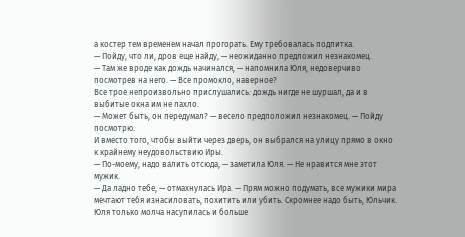а костер тем временем начал прогорать. Ему требовалась подпитка.
— Пойду, что ли, дров еще найду, — неожиданно предложил незнакомец.
— Там же вроде как дождь начинался, — напомнила Юля, недоверчиво посмотрев на него. — Все промокло, наверное?
Все трое непроизвольно прислушались: дождь нигде не шуршал, да и в выбитые окна им не пахло.
— Может быть, он передумал? — весело предположил незнакомец. — Пойду посмотрю.
И вместо того, чтобы выйти через дверь, он выбрался на улицу прямо в окно к крайнему неудовольствию Иры.
— По-моему, надо валить отсюда, — заметила Юля. — Не нравится мне этот мужик.
— Да ладно тебе, — отмахнулась Ира. — Прям можно подумать, все мужики мира мечтают тебя изнасиловать, похитить или убить. Скромнее надо быть, Юльчик.
Юля только молча насупилась и больше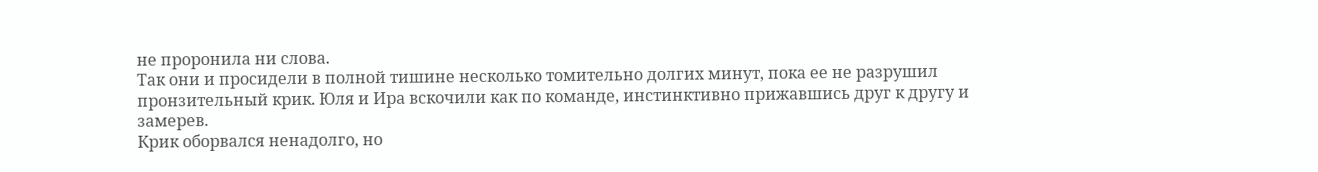не проронила ни слова.
Так они и просидели в полной тишине несколько томительно долгих минут, пока ее не разрушил пронзительный крик. Юля и Ира вскочили как по команде, инстинктивно прижавшись друг к другу и замерев.
Крик оборвался ненадолго, но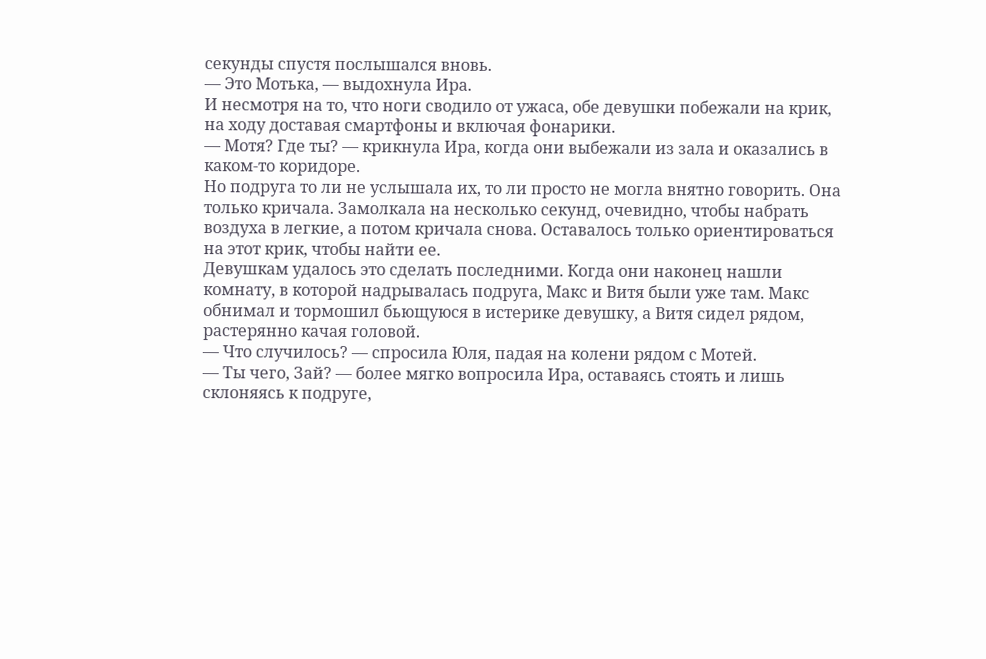секунды спустя послышался вновь.
— Это Мотька, — выдохнула Ира.
И несмотря на то, что ноги сводило от ужаса, обе девушки побежали на крик, на ходу доставая смартфоны и включая фонарики.
— Мотя? Где ты? — крикнула Ира, когда они выбежали из зала и оказались в каком-то коридоре.
Но подруга то ли не услышала их, то ли просто не могла внятно говорить. Она только кричала. Замолкала на несколько секунд, очевидно, чтобы набрать воздуха в легкие, а потом кричала снова. Оставалось только ориентироваться на этот крик, чтобы найти ее.
Девушкам удалось это сделать последними. Когда они наконец нашли комнату, в которой надрывалась подруга, Макс и Витя были уже там. Макс обнимал и тормошил бьющуюся в истерике девушку, а Витя сидел рядом, растерянно качая головой.
— Что случилось? — спросила Юля, падая на колени рядом с Мотей.
— Ты чего, Зай? — более мягко вопросила Ира, оставаясь стоять и лишь склоняясь к подруге,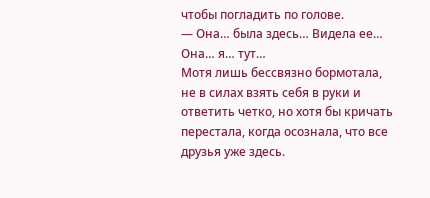чтобы погладить по голове.
— Она… была здесь… Видела ее… Она… я… тут…
Мотя лишь бессвязно бормотала, не в силах взять себя в руки и ответить четко, но хотя бы кричать перестала, когда осознала, что все друзья уже здесь.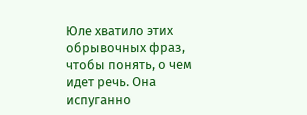Юле хватило этих обрывочных фраз, чтобы понять, о чем идет речь. Она испуганно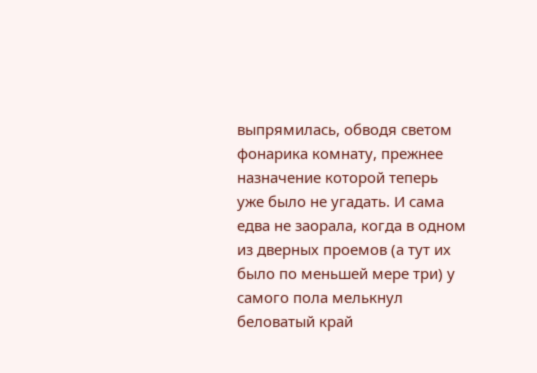выпрямилась, обводя светом фонарика комнату, прежнее назначение которой теперь уже было не угадать. И сама едва не заорала, когда в одном из дверных проемов (а тут их было по меньшей мере три) у самого пола мелькнул беловатый край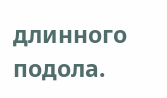длинного подола.